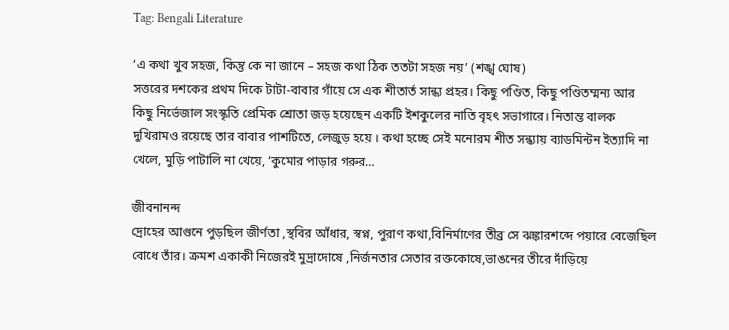Tag: Bengali Literature

‘এ কথা খুব সহজ, কিন্তু কে না জানে – সহজ কথা ঠিক ততটা সহজ নয়’ (শঙ্খ ঘোষ)
সত্তরের দশকের প্রথম দিকে টাটা-বাবার গাঁয়ে সে এক শীতার্ত সান্ধ্য প্রহর। কিছু পণ্ডিত, কিছু পণ্ডিতম্মন্য আর কিছু নির্ভেজাল সংস্কৃতি প্রেমিক শ্রোতা জড় হয়েছেন একটি ইশকুলের নাতি বৃহৎ সভাগারে। নিতান্ত বালক দুখিরামও রয়েছে তার বাবার পাশটিতে, লেজুড় হয়ে । কথা হচ্ছে সেই মনোরম শীত সন্ধ্যায় ব্যাডমিন্টন ইত্যাদি না খেলে, মুড়ি পাটালি না খেয়ে, ‘কুমোর পাড়ার গরুর…

জীবনানন্দ
দ্রোহের আগুনে পুড়ছিল জীর্ণতা ,স্থবির আঁধার, স্বপ্ন, পুরাণ কথা,বিনির্মাণের তীব্র সে ঝঙ্কারশব্দে পয়ারে বেজেছিল বোধে তাঁর। ক্রমশ একাকী নিজেরই মুদ্রাদোষে ,নির্জনতার সেতার রক্তকোষে,ভাঙনের তীরে দাঁড়িয়ে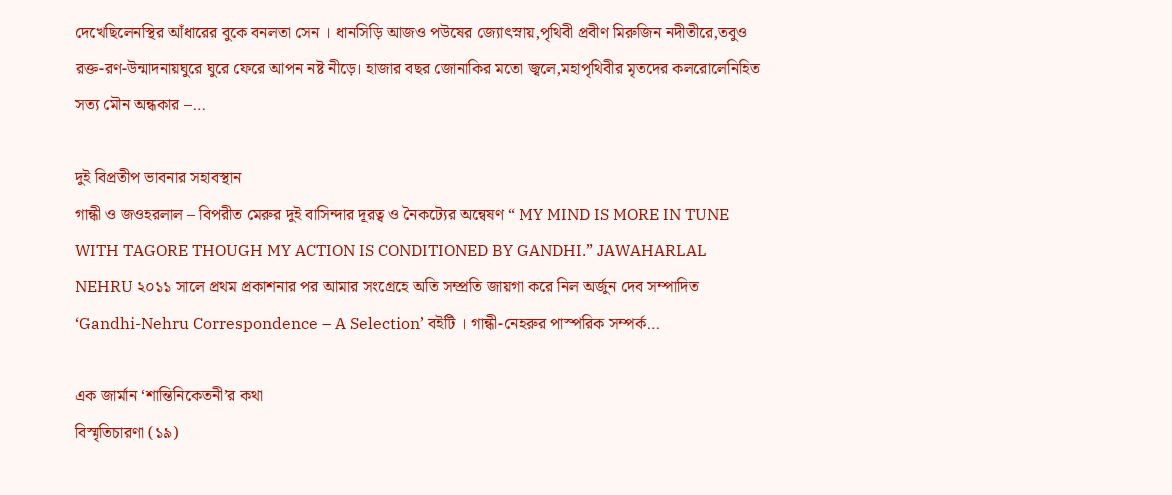দেখেছিলেনস্থির আঁধারের বুকে বনলতা সেন । ধানসিড়ি আজও পউষের জ্যোৎস্নায়,পৃথিবী প্রবীণ মিরুজিন নদীতীরে,তবুও রক্ত-রণ-উন্মাদনায়ঘুরে ঘুরে ফেরে আপন নষ্ট নীড়ে। হাজার বছর জোনাকির মতো জ্বলে,মহাপৃথিবীর মৃতদের কলরোলেনিহিত সত্য মৌন অন্ধকার –…

দুই বিপ্রতীপ ভাবনার সহাবস্থান
গান্ধী ও জওহরলাল – বিপরীত মেরুর দুই বাসিন্দার দূরত্ব ও নৈকট্যের অন্বেষণ “ MY MIND IS MORE IN TUNE WITH TAGORE THOUGH MY ACTION IS CONDITIONED BY GANDHI.” JAWAHARLAL NEHRU ২০১১ সালে প্রথম প্রকাশনার পর আমার সংগ্রেহে অতি সম্প্রতি জায়গা করে নিল অর্জুন দেব সম্পাদিত ‘Gandhi-Nehru Correspondence – A Selection’ বইটি । গান্ধী-নেহরুর পাস্পরিক সম্পর্ক…

এক জার্মান ‘শান্তিনিকেতনী’র কথা
বিস্মৃতিচারণা (১৯)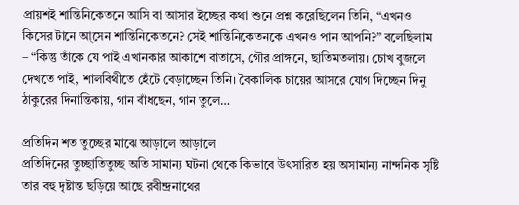প্রায়শই শান্তিনিকেতনে আসি বা আসার ইচ্ছের কথা শুনে প্রশ্ন করেছিলেন তিনি, “এখনও কিসের টানে আ্সেন শান্তিনিকেতনে? সেই শান্তিনিকেতনকে এখনও পান আপনি?” বলেছিলাম – “কিন্তু তাঁকে যে পাই এখানকার আকাশে বাতাসে, গৌর প্রাঙ্গনে, ছাতিমতলায়। চোখ বুজলে দেখতে পাই, শালবিথীতে হেঁটে বেড়াচ্ছেন তিনি। বৈকালিক চায়ের আসরে যোগ দিচ্ছেন দিনু ঠাকুরের দিনান্তিকায়, গান বাঁধছেন, গান তুলে…

প্রতিদিন শত তুচ্ছের মাঝে আড়ালে আড়ালে
প্রতিদিনের তুচ্ছাতিতুচ্ছ অতি সামান্য ঘটনা থেকে কিভাবে উৎসারিত হয় অসামান্য নান্দনিক সৃষ্টি তার বহু দৃষ্টান্ত ছড়িয়ে আছে রবীন্দ্রনাথের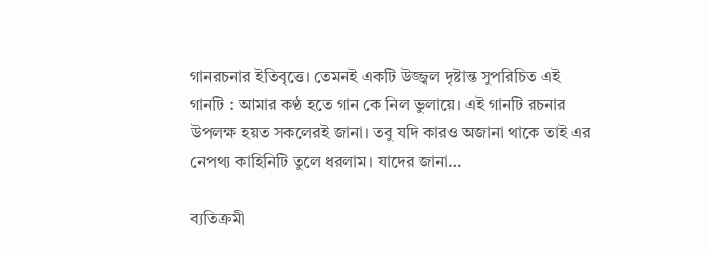গানরচনার ইতিবৃত্তে। তেমনই একটি উজ্জ্বল দৃষ্টান্ত সুপরিচিত এই গানটি : আমার কণ্ঠ হতে গান কে নিল ভুলায়ে। এই গানটি রচনার উপলক্ষ হয়ত সকলেরই জানা। তবু যদি কারও অজানা থাকে তাই এর নেপথ্য কাহিনিটি তুলে ধরলাম। যাদের জানা…

ব্যতিক্রমী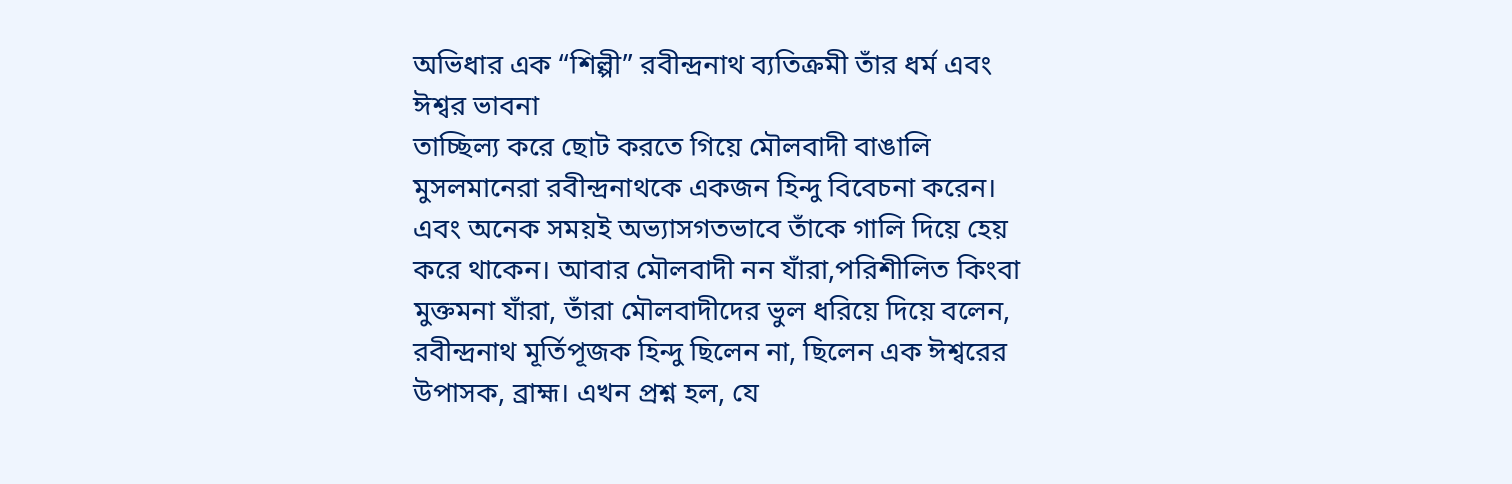অভিধার এক “শিল্পী” রবীন্দ্রনাথ ব্যতিক্রমী তাঁর ধর্ম এবং ঈশ্বর ভাবনা
তাচ্ছিল্য করে ছোট করতে গিয়ে মৌলবাদী বাঙালি মুসলমানেরা রবীন্দ্রনাথকে একজন হিন্দু বিবেচনা করেন। এবং অনেক সময়ই অভ্যাসগতভাবে তাঁকে গালি দিয়ে হেয় করে থাকেন। আবার মৌলবাদী নন যাঁরা,পরিশীলিত কিংবা মুক্তমনা যাঁরা, তাঁরা মৌলবাদীদের ভুল ধরিয়ে দিয়ে বলেন, রবীন্দ্রনাথ মূর্তিপূজক হিন্দু ছিলেন না, ছিলেন এক ঈশ্বরের উপাসক, ব্রাহ্ম। এখন প্রশ্ন হল, যে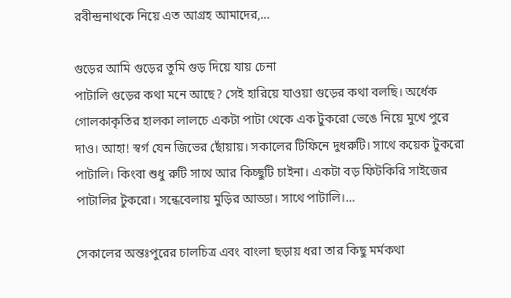রবীন্দ্রনাথকে নিয়ে এত আগ্রহ আমাদের,…

গুড়ের আমি গুড়ের তুমি গুড় দিয়ে যায় চেনা
পাটালি গুড়ের কথা মনে আছে? সেই হারিয়ে যাওয়া গুড়ের কথা বলছি। অর্ধেক গোলকাকৃতির হালকা লালচে একটা পাটা থেকে এক টুকরো ভেঙে নিয়ে মুখে পুরে দাও। আহা! স্বর্গ যেন জিভের ছোঁয়ায়। সকালের টিফিনে দুধরুটি। সাথে কয়েক টুকরো পাটালি। কিংবা শুধু রুটি সাথে আর কিচ্ছুটি চাইনা। একটা বড় ফিটকিরি সাইজের পাটালির টুকরো। সন্ধেবেলায় মুড়ির আড্ডা। সাথে পাটালি।…

সেকালের অন্তঃপুরের চালচিত্র এবং বাংলা ছড়ায় ধরা তার কিছু মর্মকথা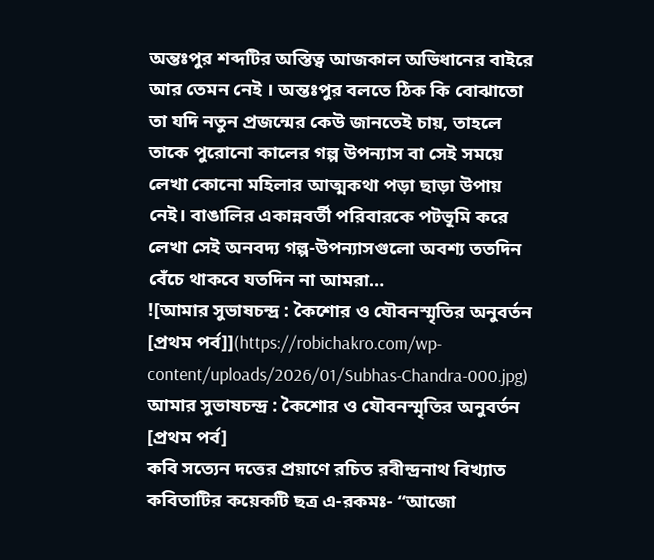অন্তঃপুর শব্দটির অস্তিত্ব আজকাল অভিধানের বাইরে আর তেমন নেই । অন্তঃপুর বলতে ঠিক কি বোঝাতো তা যদি নতুন প্রজন্মের কেউ জানতেই চায়, তাহলে তাকে পুরোনো কালের গল্প উপন্যাস বা সেই সময়ে লেখা কোনো মহিলার আত্মকথা পড়া ছাড়া উপায় নেই। বাঙালির একান্নবর্তী পরিবারকে পটভূমি করে লেখা সেই অনবদ্য গল্প-উপন্যাসগুলো অবশ্য ততদিন বেঁচে থাকবে যতদিন না আমরা…
![আমার সুভাষচন্দ্র : কৈশোর ও যৌবনস্মৃতির অনুবর্তন [প্রথম পর্ব]](https://robichakro.com/wp-content/uploads/2026/01/Subhas-Chandra-000.jpg)
আমার সুভাষচন্দ্র : কৈশোর ও যৌবনস্মৃতির অনুবর্তন [প্রথম পর্ব]
কবি সত্যেন দত্তের প্রয়াণে রচিত রবীন্দ্রনাথ বিখ্যাত কবিতাটির কয়েকটি ছত্র এ-রকমঃ- “আজো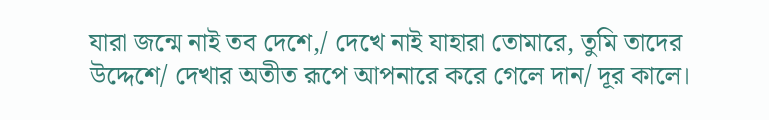যারা জন্মে নাই তব দেশে,/ দেখে নাই যাহারা তোমারে, তুমি তাদের উদ্দেশে/ দেখার অতীত রূপে আপনারে করে গেলে দান/ দূর কালে।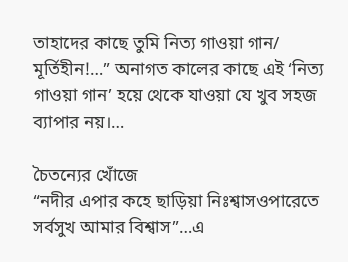তাহাদের কাছে তুমি নিত্য গাওয়া গান/ মূর্তিহীন!…” অনাগত কালের কাছে এই ‘নিত্য গাওয়া গান’ হয়ে থেকে যাওয়া যে খুব সহজ ব্যাপার নয়।…

চৈতন্যের খোঁজে
“নদীর এপার কহে ছাড়িয়া নিঃশ্বাসওপারেতে সর্বসুখ আমার বিশ্বাস”…এ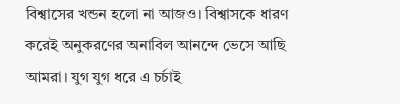বিশ্বাসের খন্ডন হলো না আজও। বিশ্বাসকে ধারণ করেই অনুকরণের অনাবিল আনন্দে ভেসে আছি আমরা। যুগ যুগ ধরে এ চর্চাই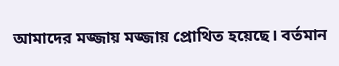আমাদের মজ্জায় মজ্জায় প্রোথিত হয়েছে। বর্তমান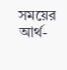সময়ের আর্থ-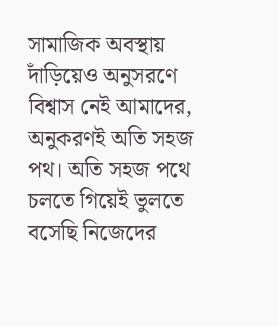সামাজিক অবস্থায় দাঁড়িয়েও অনুসরণে বিশ্বাস নেই আমাদের, অনুকরণই অতি সহজ পথ। অতি সহজ পথে চলতে গিয়েই ভুলতে বসেছি নিজেদের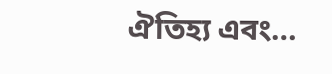ঐতিহ্য এবং…